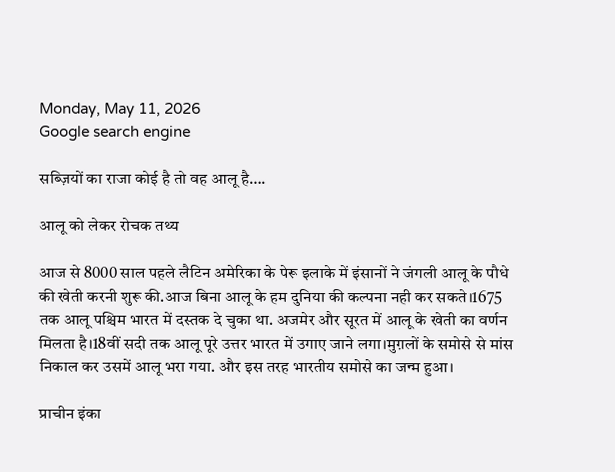Monday, May 11, 2026
Google search engine

सब्ज़ियों का राजा कोई है तो वह आलू है….

आलू को लेकर रोचक तथ्य

आज से 8000 साल पहले लैटिन अमेरिका के पेरू इलाके में इंसानों ने जंगली आलू के पौधे की खेती करनी शुरू की.आज बिना आलू के हम दुनिया की कल्पना नही कर सकते।1675 तक आलू पश्चिम भारत में दस्तक दे चुका था. अजमेर और सूरत में आलू के खेती का वर्णन मिलता है।18वीं सदी तक आलू पूरे उत्तर भारत में उगाए जाने लगा।मुग़लों के समोसे से मांस निकाल कर उसमें आलू भरा गया. और इस तरह भारतीय समोसे का जन्म हुआ।

प्राचीन इंका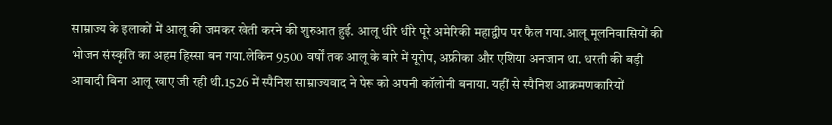साम्राज्य के इलाकों में आलू की जमकर खेती करने की शुरुआत हुई. आलू धीरे धीरे पूरे अमेरिकी महाद्वीप पर फैल गया.आलू मूलनिवासियों की भोजन संस्कृति का अहम हिस्सा बन गया.लेकिन 9500 वर्षों तक आलू के बारे में यूरोप, अफ्रीका और एशिया अनजान था. धरती की बड़ी आबादी बिना आलू खाए जी रही थी.1526 में स्पैनिश साम्राज्यवाद ने पेरू को अपनी कॉलोनी बनाया. यहीं से स्पैनिश आक्रमणकारियों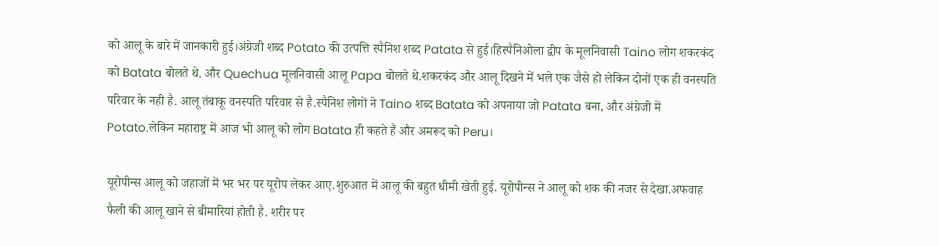को आलू के बारे में जानकारी हुई।अंग्रेजी शब्द Potato की उत्पत्ति स्पैनिश शब्द Patata से हुई।हिस्पैनिओला द्वीप के मूलनिवासी Taino लोग शकरकंद को Batata बोलते थे. और Quechua मूलनिवासी आलू Papa बोलते थे.शकरकंद और आलू दिखने में भले एक जैसे हो लेकिन दोनों एक ही वनस्पति परिवार के नही है. आलू तंबाकू वनस्पति परिवार से है.स्पैनिश लोगों ने Taino शब्द Batata को अपनाया जो Patata बना, और अंग्रेजी में Potato.लेकिन महाराष्ट्र में आज भी आलू को लोग Batata ही कहते हैं और अमरूद को Peru।

यूरोपीन्स आलू को जहाजों में भर भर पर यूरोप लेकर आए.शुरुआत में आलू की बहुत धीमी खेती हुई. यूरोपीन्स ने आलू को शक की नजर से देखा.अफवाह फैली की आलू खाने से बीमारियां होती है. शरीर पर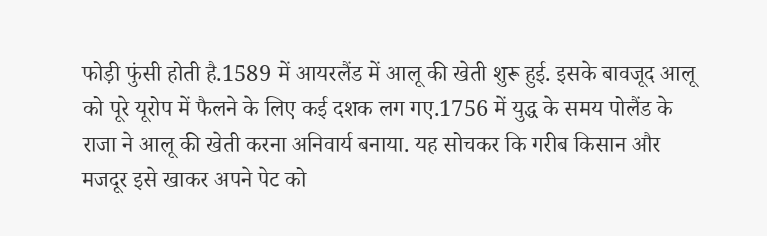फोड़ी फुंसी होती है.1589 में आयरलैंड में आलू की खेती शुरू हुई. इसके बावजूद आलू को पूरे यूरोप में फैलने के लिए कई दशक लग गए.1756 में युद्ध के समय पोलैंड के राजा ने आलू की खेती करना अनिवार्य बनाया. यह सोचकर कि गरीब किसान और मजदूर इसे खाकर अपने पेट को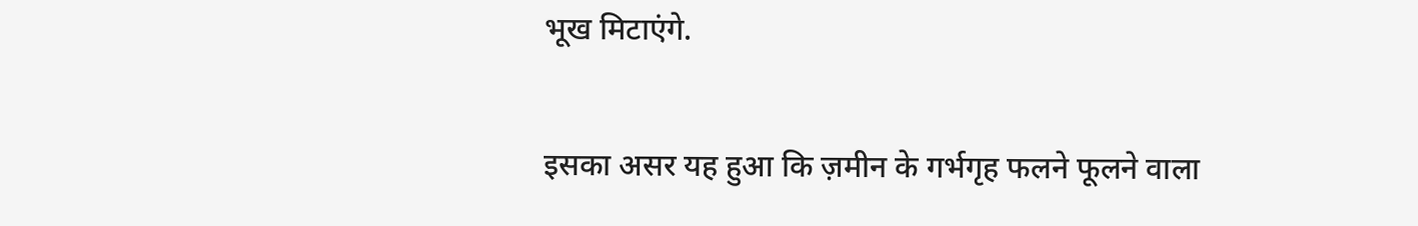भूख मिटाएंगे.

इसका असर यह हुआ कि ज़मीन के गर्भगृह फलने फूलने वाला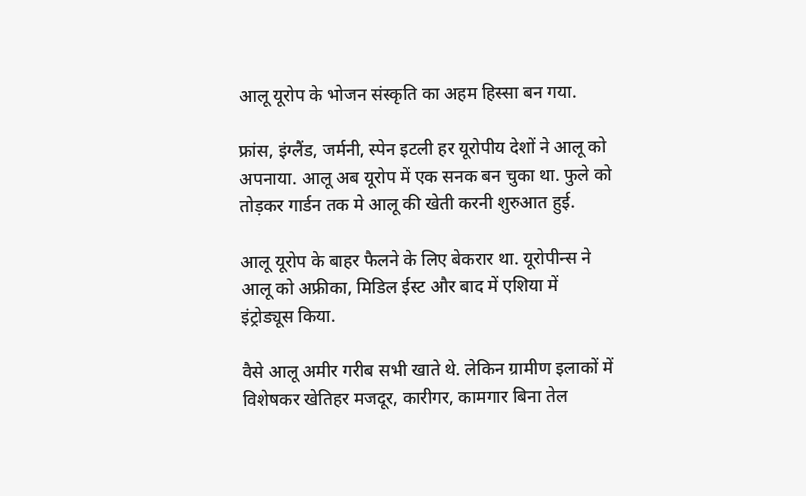आलू यूरोप के भोजन संस्कृति का अहम हिस्सा बन गया.

फ्रांस, इंग्लैंड, जर्मनी, स्पेन इटली हर यूरोपीय देशों ने आलू को अपनाया. आलू अब यूरोप में एक सनक बन चुका था. फुले को तोड़कर गार्डन तक मे आलू की खेती करनी शुरुआत हुई.

आलू यूरोप के बाहर फैलने के लिए बेकरार था. यूरोपीन्स ने आलू को अफ्रीका, मिडिल ईस्ट और बाद में एशिया में इंट्रोड्यूस किया.

वैसे आलू अमीर गरीब सभी खाते थे. लेकिन ग्रामीण इलाकों में विशेषकर खेतिहर मजदूर, कारीगर, कामगार बिना तेल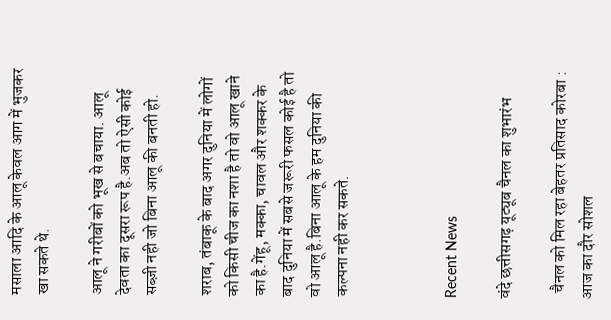मसाला आदि के आलू केवल आग में भुजकर खा सकते थे.

आलू ने गरीबों को भूख से बचाया. आलू देवता का दूसरा रूप है.अब तो ऐसी कोई सब्ज़ी नही जो बिना आलू की बनती हो.

शराब, तंबाकू के बाद अगर दुनिया में लोगों को किसी चीज का नशा है तो वो आलू खाने का है.गेंहू, मक्का, चावल और शक्कर के बाद दुनिया में सबसे जरूरी फसल कोई है तो वो आलू है.बिना आलू के हम दुनिया की कल्पना नही कर सकते.



Recent News

वंदे छत्तीसगढ़ यूट्यूब चैनल का शुभारंभ

  चैनल को मिल रहा बेहतर प्रतिसाद कोरबा : आज का दौर सोशल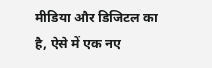मीडिया और डिजिटल का है, ऐसे में एक नए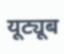यूट्यूब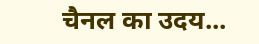चैनल का उदय...